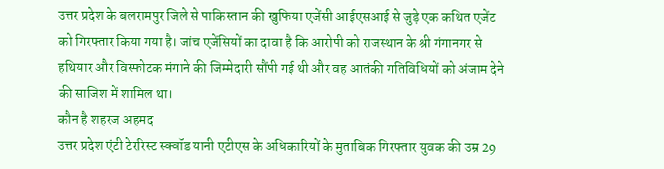उत्तर प्रदेश के बलरामपुर जिले से पाकिस्तान की खुफिया एजेंसी आईएसआई से जुड़े एक कथित एजेंट को गिरफ्तार किया गया है। जांच एजेंसियों का दावा है कि आरोपी को राजस्थान के श्री गंगानगर से हथियार और विस्फोटक मंगाने की जिम्मेदारी सौंपी गई थी और वह आतंकी गतिविधियों को अंजाम देने की साजिश में शामिल था।
कौन है शहरज अहमद
उत्तर प्रदेश एंटी टेररिस्ट स्क्वॉड यानी एटीएस के अधिकारियों के मुताबिक गिरफ्तार युवक की उम्र 29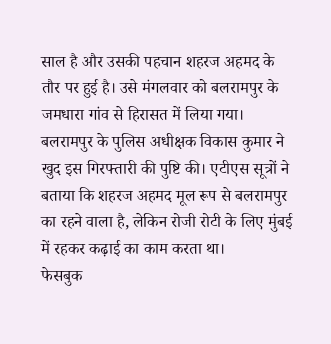साल है और उसकी पहचान शहरज अहमद के तौर पर हुई है। उसे मंगलवार को बलरामपुर के जमधारा गांव से हिरासत में लिया गया। बलरामपुर के पुलिस अधीक्षक विकास कुमार ने खुद इस गिरफ्तारी की पुष्टि की। एटीएस सूत्रों ने बताया कि शहरज अहमद मूल रूप से बलरामपुर का रहने वाला है, लेकिन रोजी रोटी के लिए मुंबई में रहकर कढ़ाई का काम करता था।
फेसबुक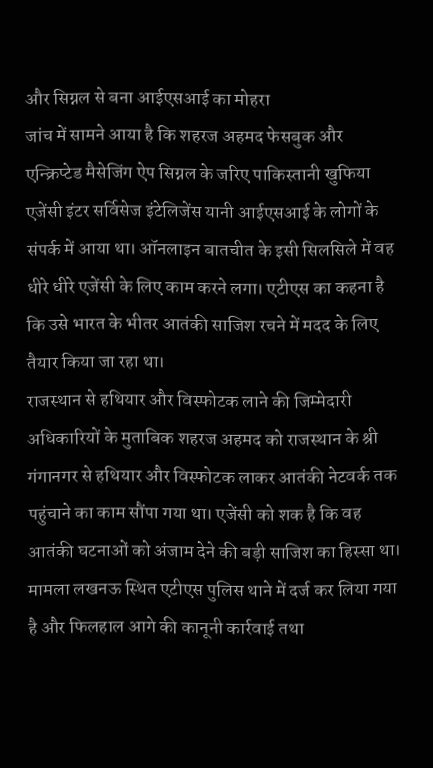और सिग्नल से बना आईएसआई का मोहरा
जांच में सामने आया है कि शहरज अहमद फेसबुक और एन्क्रिप्टेड मैसेजिंग ऐप सिग्नल के जरिए पाकिस्तानी खुफिया एजेंसी इंटर सर्विसेज इंटेलिजेंस यानी आईएसआई के लोगों के संपर्क में आया था। ऑनलाइन बातचीत के इसी सिलसिले में वह धीरे धीरे एजेंसी के लिए काम करने लगा। एटीएस का कहना है कि उसे भारत के भीतर आतंकी साजिश रचने में मदद के लिए तैयार किया जा रहा था।
राजस्थान से हथियार और विस्फोटक लाने की जिम्मेदारी
अधिकारियों के मुताबिक शहरज अहमद को राजस्थान के श्री गंगानगर से हथियार और विस्फोटक लाकर आतंकी नेटवर्क तक पहुंचाने का काम सौंपा गया था। एजेंसी को शक है कि वह आतंकी घटनाओं को अंजाम देने की बड़ी साजिश का हिस्सा था। मामला लखनऊ स्थित एटीएस पुलिस थाने में दर्ज कर लिया गया है और फिलहाल आगे की कानूनी कार्रवाई तथा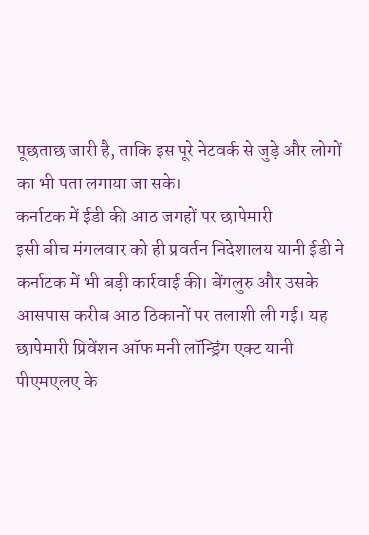पूछताछ जारी है, ताकि इस पूरे नेटवर्क से जुड़े और लोगों का भी पता लगाया जा सके।
कर्नाटक में ईडी की आठ जगहों पर छापेमारी
इसी बीच मंगलवार को ही प्रवर्तन निदेशालय यानी ईडी ने कर्नाटक में भी बड़ी कार्रवाई की। बेंगलुरु और उसके आसपास करीब आठ ठिकानों पर तलाशी ली गई। यह छापेमारी प्रिवेंशन ऑफ मनी लॉन्ड्रिंग एक्ट यानी पीएमएलए के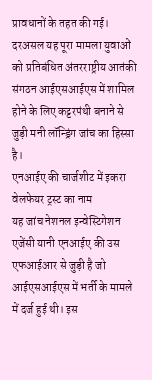प्रावधानों के तहत की गई। दरअसल यह पूरा मामला युवाओं को प्रतिबंधित अंतरराष्ट्रीय आतंकी संगठन आईएसआईएस में शामिल होने के लिए कट्टरपंथी बनाने से जुड़ी मनी लॉन्ड्रिंग जांच का हिस्सा है।
एनआईए की चार्जशीट में इकरा वेलफेयर ट्रस्ट का नाम
यह जांच नेशनल इन्वेस्टिगेशन एजेंसी यानी एनआईए की उस एफआईआर से जुड़ी है जो आईएसआईएस में भर्ती के मामले में दर्ज हुई थी। इस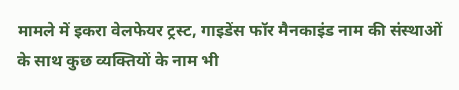मामले में इकरा वेलफेयर ट्रस्ट, गाइडेंस फॉर मैनकाइंड नाम की संस्थाओं के साथ कुछ व्यक्तियों के नाम भी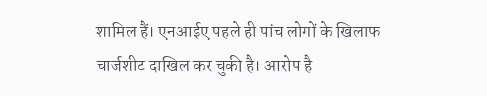शामिल हैं। एनआईए पहले ही पांच लोगों के खिलाफ चार्जशीट दाखिल कर चुकी है। आरोप है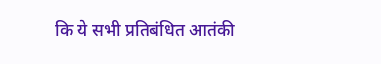कि ये सभी प्रतिबंधित आतंकी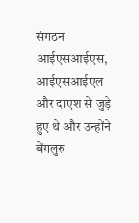संगठन आईएसआईएस, आईएसआईएल और दाएश से जुड़े हुए थे और उन्होंने बेंगलुरु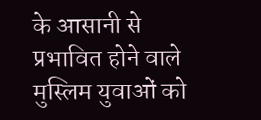के आसानी से प्रभावित होने वाले मुस्लिम युवाओं को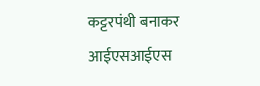कट्टरपंथी बनाकर आईएसआईएस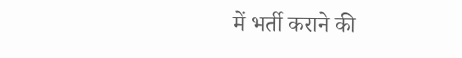में भर्ती कराने की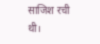साजिश रची थी।